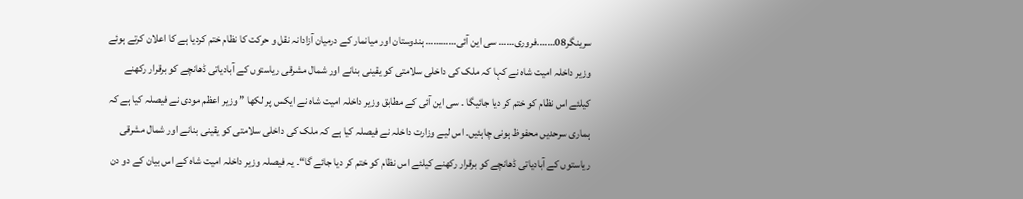سرینگر08…….فروری…… سی این آئی………… ہندوستان اور میانمار کے درمیان آزادانہ نقل و حرکت کا نظام ختم کردیا ہے کا اعلان کرتے ہوئے وزیر داخلہ امیت شاہ نے کہا کہ ملک کی داخلی سلامتی کو یقینی بنانے اور شمال مشرقی ریاستوں کے آبادیاتی ڈھانچے کو برقرار رکھنے کیلئے اس نظام کو ختم کر دیا جائیگا ۔ سی این آئی کے مطابق وزیر داخلہ امیت شاہ نے ایکس پر لکھا ” وزیر اعظم مودی نے فیصلہ کیا ہے کہ ہماری سرحدیں محفوظ ہونی چاہئیں۔ اس لیے وزارت داخلہ نے فیصلہ کیا ہے کہ ملک کی داخلی سلامتی کو یقینی بنانے اور شمال مشرقی ریاستوں کے آبادیاتی ڈھانچے کو برقرار رکھنے کیلئے اس نظام کو ختم کر دیا جائے گا“۔ یہ فیصلہ وزیر داخلہ امیت شاہ کے اس بیان کے دو دن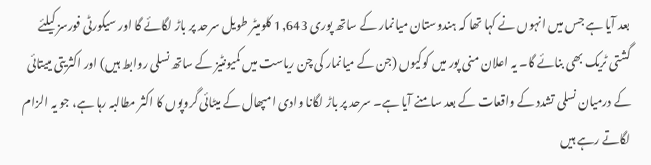بعد آیا ہے جس میں انہوں نے کہا تھا کہ ہندوستان میانمار کے ساتھ پوری 1,643 کلومیٹر طویل سرحد پر باڑ لگائے گا اور سیکورٹی فورسز کیلئے گشتی ٹریک بھی بنائے گا۔ یہ اعلان منی پور میں کوکیوں (جن کے میانمار کی چن ریاست میں کمیونٹیز کے ساتھ نسلی روابط ہیں) اور اکثریتی مییتائی کے درمیان نسلی تشدد کے واقعات کے بعد سامنے آیا ہے۔ سرحد پر باڑ لگانا وادی امپھال کے میٹائی گروپوں کا اکثر مطالبہ رہا ہے، جو یہ الزام لگاتے رہے ہیں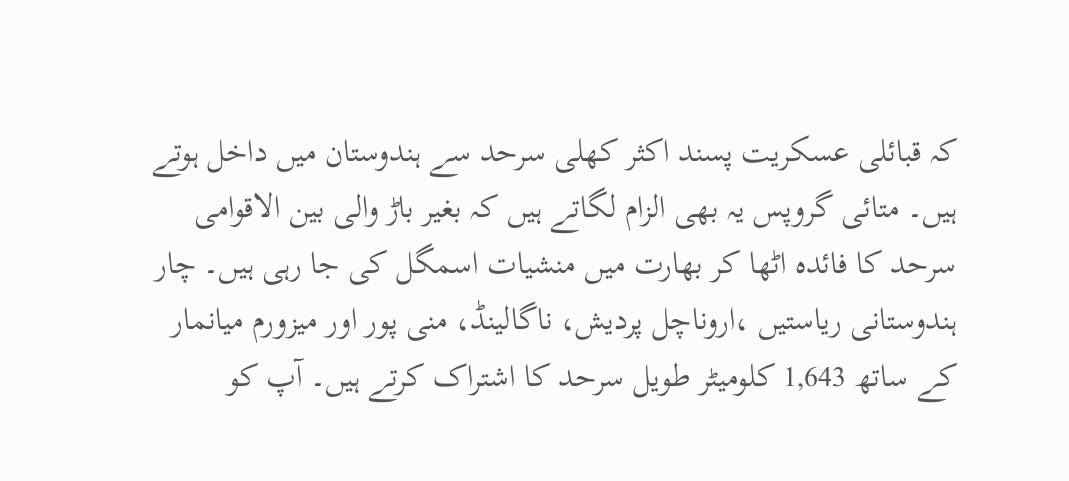کہ قبائلی عسکریت پسند اکثر کھلی سرحد سے ہندوستان میں داخل ہوتے ہیں۔ متائی گروپس یہ بھی الزام لگاتے ہیں کہ بغیر باڑ والی بین الاقوامی سرحد کا فائدہ اٹھا کر بھارت میں منشیات اسمگل کی جا رہی ہیں۔ چار ہندوستانی ریاستیں ،اروناچل پردیش، ناگالینڈ، منی پور اور میزورم میانمار کے ساتھ 1,643 کلومیٹر طویل سرحد کا اشتراک کرتے ہیں۔ آپ کو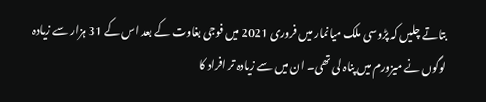بتاتے چلیں کہ پڑوسی ملک میانمار میں فروری 2021 میں فوجی بغاوت کے بعد اس کے 31 ہزار سے زیادہ لوگوں نے میزورم میں پناہ لی تھی۔ ان میں سے زیادہ تر افراد کا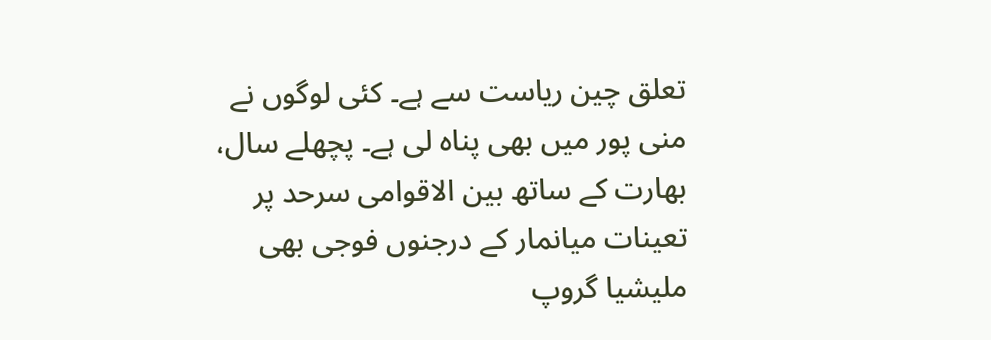تعلق چین ریاست سے ہے۔ کئی لوگوں نے منی پور میں بھی پناہ لی ہے۔ پچھلے سال، بھارت کے ساتھ بین الاقوامی سرحد پر تعینات میانمار کے درجنوں فوجی بھی ملیشیا گروپ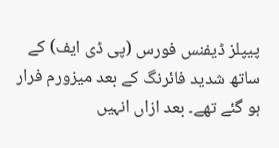پیپلز ڈیفنس فورس (پی ڈی ایف) کے ساتھ شدید فائرنگ کے بعد میزورم فرار ہو گئے تھے۔ بعد ازاں انہیں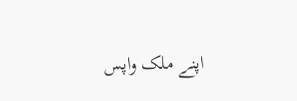اپنے ملک واپس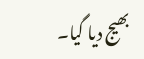بھیج دیا گیا۔